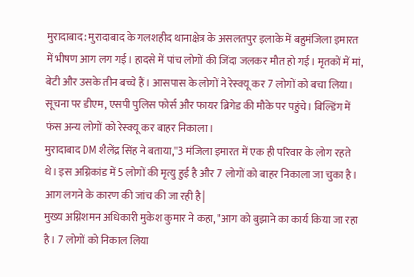मुरादाबाद: मुरादाबाद के गलशहीद थानाक्षेत्र के असलतपुर इलाके में बहुमंजिला इमारत में भीषण आग लग गई। हादसे में पांच लोगों की जिंदा जलकर मौत हो गई। मृतकों में मां, बेटी और उसके तीन बच्चे हैं। आसपास के लोगों ने रेस्क्यू कर 7 लोगों को बचा लिया। सूचना पर डीएम, एसपी पुलिस फोर्स और फायर ब्रिगेड की मौके पर पहुंचे। बिल्डिंग में फंस अन्य लोगों को रेस्क्यू कर बाहर निकाला।
मुरादाबाद DM शैलेंद्र सिंह ने बताया,''3 मंजिला इमारत में एक ही परिवार के लोग रहते थे। इस अग्निकांड में 5 लोगों की मृत्यु हुई है और 7 लोगों को बाहर निकाला जा चुका है। आग लगने के कारण की जांच की जा रही है|
मुख्य अग्निशमन अधिकारी मुकेश कुमार ने कहा, "आग को बुझाने का कार्य किया जा रहा है। 7 लोगों को निकाल लिया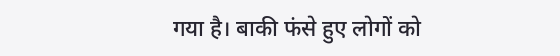गया है। बाकी फंसे हुए लोगों को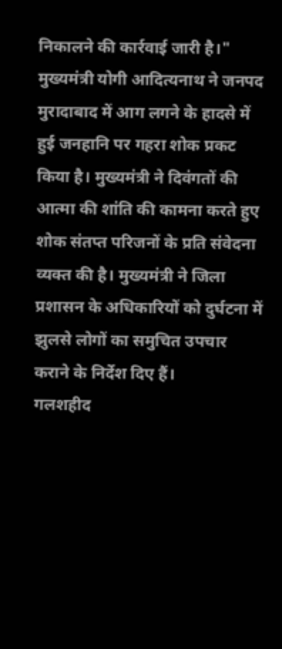निकालने की कार्रवाई जारी है।"
मुख्यमंत्री योगी आदित्यनाथ ने जनपद मुरादाबाद में आग लगने के हादसे में हुई जनहानि पर गहरा शोक प्रकट किया है। मुख्यमंत्री ने दिवंगतों की आत्मा की शांति की कामना करते हुए शोक संतप्त परिजनों के प्रति संवेदना व्यक्त की है। मुख्यमंत्री ने जिला प्रशासन के अधिकारियों को दुर्घटना में झुलसे लोगों का समुचित उपचार कराने के निर्देश दिए हैं।
गलशहीद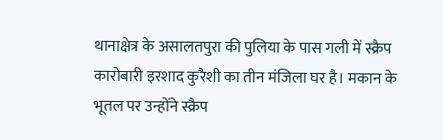थानाक्षेत्र के असालतपुरा की पुलिया के पास गली में स्क्रैप कारोबारी इरशाद कुरैशी का तीन मंजिला घर है। मकान के भूतल पर उन्होंने स्क्रैप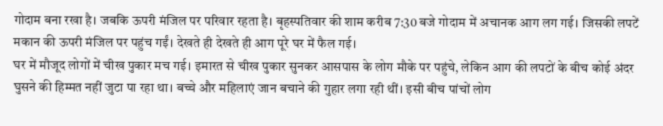गोदाम बना रखा है। जबकि ऊपरी मंजिल पर परिवार रहता है। बृहस्पतिवार की शाम करीब 7:30 बजे गोदाम में अचानक आग लग गई। जिसकी लपटें मकान की ऊपरी मंजिल पर पहुंच गईं। देखते ही देखते ही आग पूरे घर में फैल गई।
घर में मौजूद लोगों में चीख पुकार मच गई। इमारत से चीख पुकार सुनकर आसपास के लोग मौके पर पहुंचे, लेकिन आग की लपटों के बीच कोई अंदर घुसने की हिम्मत नहीं जुटा पा रहा था। बच्चे और महिलाएं जान बचाने की गुहार लगा रही थीं। इसी बीच पांचों लोग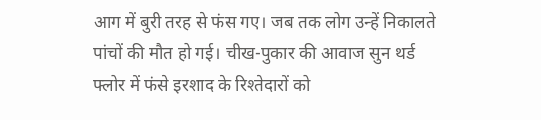आग में बुरी तरह से फंस गए। जब तक लोग उन्हें निकालते पांचों की मौत हो गई। चीख-पुकार की आवाज सुन थर्ड फ्लोर में फंसे इरशाद के रिश्तेदारों को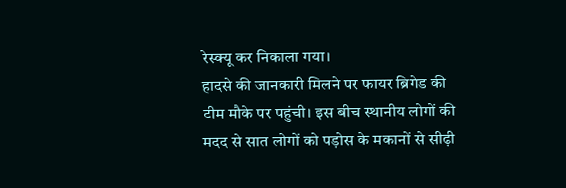रेस्क्यू कर निकाला गया।
हादसे की जानकारी मिलने पर फायर ब्रिगेड की टीम मौके पर पहुंची। इस बीच स्थानीय लोगों की मदद से सात लोगों को पड़ोस के मकानों से सीढ़ी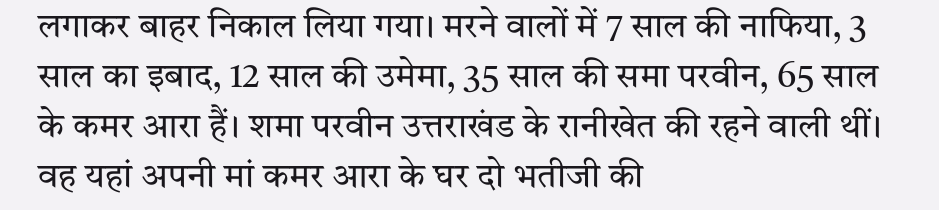लगाकर बाहर निकाल लिया गया। मरने वालों में 7 साल की नाफिया, 3 साल का इबाद, 12 साल की उमेमा, 35 साल की समा परवीन, 65 साल के कमर आरा हैं। शमा परवीन उत्तराखंड के रानीखेत की रहने वाली थीं। वह यहां अपनी मां कमर आरा के घर दो भतीजी की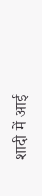शादी में आई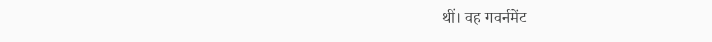थीं। वह गवर्नमेंट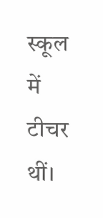स्कूल में टीचर थीं।